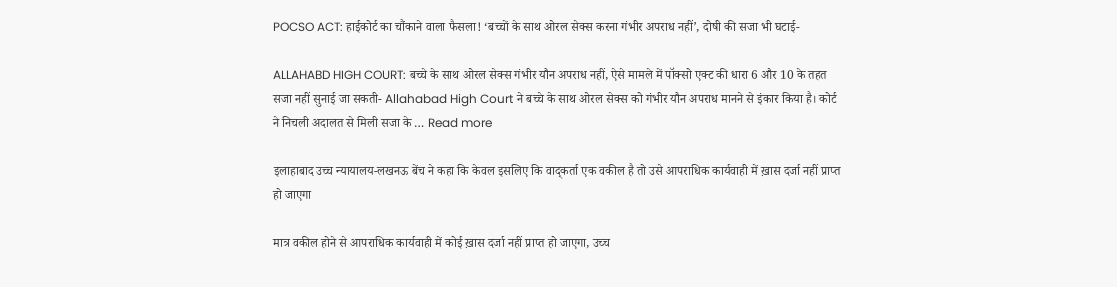POCSO ACT: हाईकोर्ट का चौंकाने वाला फैसला! ‘बच्चों के साथ ओरल सेक्स करना गंभीर अपराध नहीं’, दोषी की सजा भी घटाई-

ALLAHABD HIGH COURT: बच्चे के साथ ओरल सेक्स गंभीर यौन अपराध नहीं, ऐसे मामले में पॉक्सो एक्ट की धारा 6 और 10 के तहत सजा नहीं सुनाई जा सकती- Allahabad High Court ने बच्चे के साथ ओरल सेक्स को गंभीर यौन अपराध मानने से इंकार किया है। कोर्ट ने निचली अदालत से मिली सजा के … Read more

इलाहाबाद उच्च न्यायालय-लखनऊ बेंच ने कहा कि केवल इसलिए कि वाद्कर्ता एक वकील है तो उसे आपराधिक कार्यवाही में ख़ास दर्जा नहीं प्राप्त हो जाएगा

मात्र वकील होने से आपराधिक कार्यवाही में कोई ख़ास दर्जा नहीं प्राप्त हो जाएगा, उच्च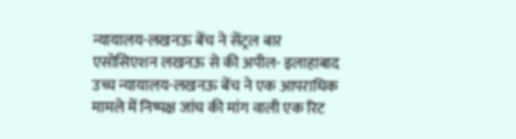न्यायालय-लखनऊ बेंच ने सेंट्रल बार एसोसिएशन लखनऊ से की अपील- इलाहाबाद उच्च न्यायालय-लखनऊ बेंच ने एक आपराधिक मामले में निष्पक्ष जांच की मांग वाली एक रिट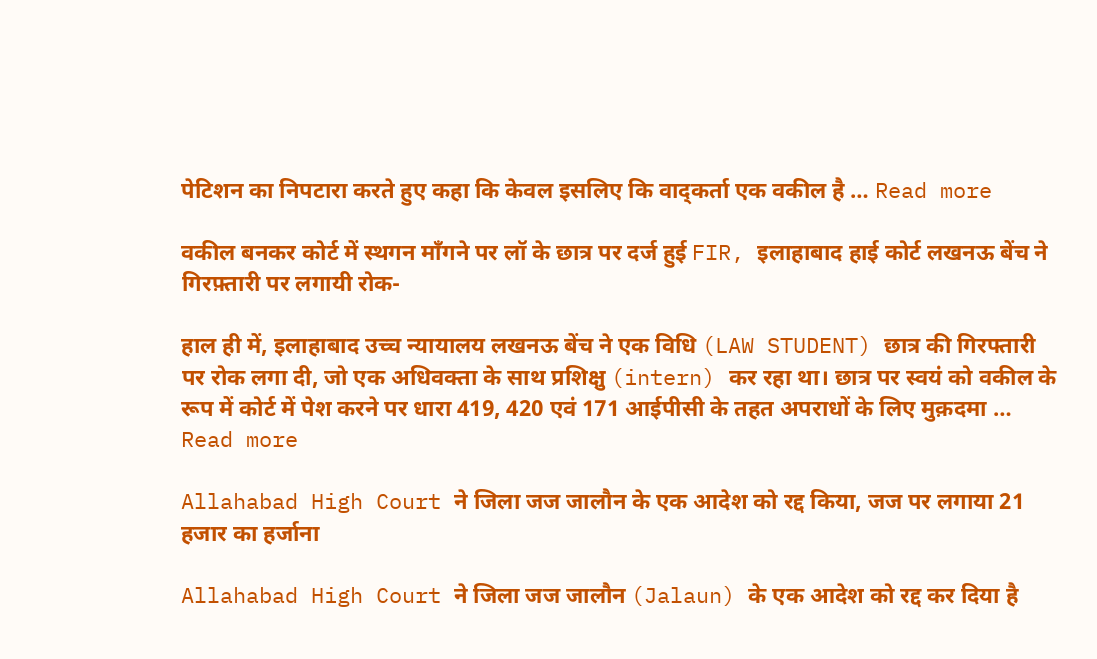पेटिशन का निपटारा करते हुए कहा कि केवल इसलिए कि वाद्कर्ता एक वकील है … Read more

वकील बनकर कोर्ट में स्थगन माँगने पर लॉ के छात्र पर दर्ज हुई FIR, इलाहाबाद हाई कोर्ट लखनऊ बेंच ने गिरफ़्तारी पर लगायी रोक-

हाल ही में, इलाहाबाद उच्च न्यायालय लखनऊ बेंच ने एक विधि (LAW STUDENT) छात्र की गिरफ्तारी पर रोक लगा दी, जो एक अधिवक्ता के साथ प्रशिक्षु (intern) कर रहा था। छात्र पर स्वयं को वकील के रूप में कोर्ट में पेश करने पर धारा 419, 420 एवं 171 आईपीसी के तहत अपराधों के लिए मुक़दमा … Read more

Allahabad High Court ने जिला जज जालौन के एक आदेश को रद्द किया, जज पर लगाया 21 हजार का हर्जाना

Allahabad High Court ने जिला जज जालौन (Jalaun) के एक आदेश को रद्द कर दिया है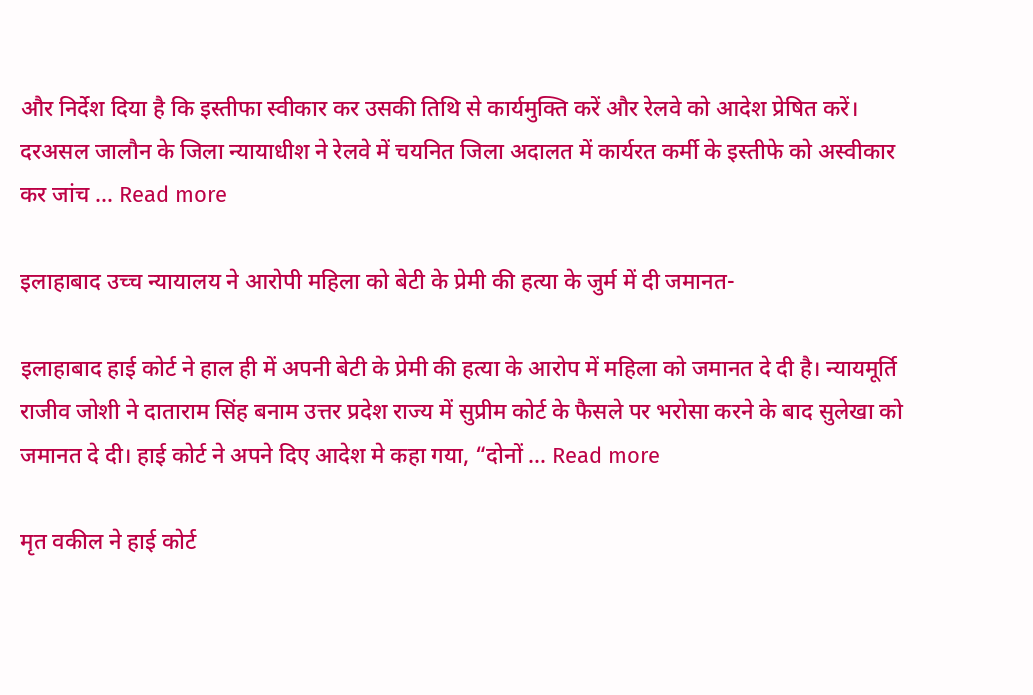और निर्देश दिया है कि इस्तीफा स्वीकार कर उसकी तिथि से कार्यमुक्ति करें और रेलवे को आदेश प्रेषित करें। दरअसल जालौन के जिला न्यायाधीश ने रेलवे में चयनित जिला अदालत में कार्यरत कर्मी के इस्तीफे को अस्वीकार कर जांच … Read more

इलाहाबाद उच्च न्यायालय ने आरोपी महिला को बेटी के प्रेमी की हत्या के जुर्म में दी जमानत-

इलाहाबाद हाई कोर्ट ने हाल ही में अपनी बेटी के प्रेमी की हत्या के आरोप में महिला को जमानत दे दी है। न्यायमूर्ति राजीव जोशी ने दाताराम सिंह बनाम उत्तर प्रदेश राज्य में सुप्रीम कोर्ट के फैसले पर भरोसा करने के बाद सुलेखा को जमानत दे दी। हाई कोर्ट ने अपने दिए आदेश मे कहा गया, “दोनों … Read more

मृत वकील ने हाई कोर्ट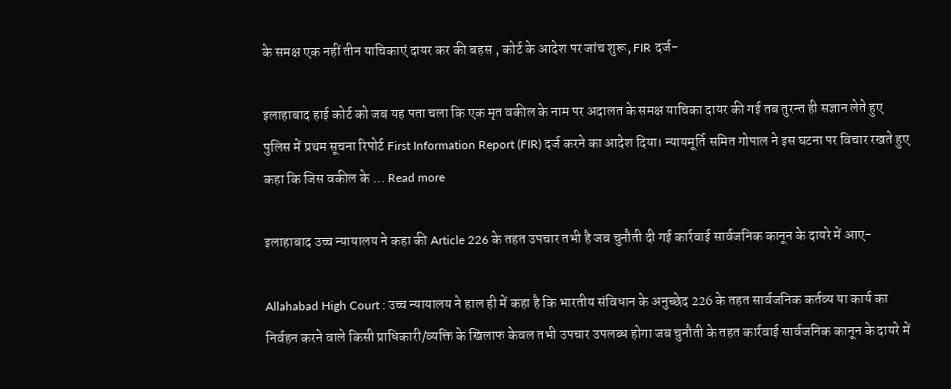के समक्ष एक नहीं तीन याचिकाएं दायर कर की बहस , कोर्ट के आदेश पर जांच शुरू, FIR दर्ज-

इलाहाबाद हाई कोर्ट को जब यह पता चला कि एक मृत वकील के नाम पर अदालत के समक्ष याचिका दायर की गई तब तुरन्त ही सज्ञान लेते हुए पुलिस में प्रथम सूचना रिपोर्ट First Information Report (FIR) दर्ज करने का आदेश दिया। न्यायमूर्ति समित गोपाल ने इस घटना पर विचार रखते हुए कहा कि जिस वकील के … Read more

इलाहाबाद उच्च न्यायालय ने कहा की Article 226 के तहत उपचार तभी है जब चुनौती दी गई कार्रवाई सार्वजनिक कानून के दायरे में आए-

Allahabad High Court : उच्च न्यायालय ने हाल ही में कहा है कि भारतीय संविधान के अनुच्छेद 226 के तहत सार्वजनिक कर्तव्य या कार्य का निर्वहन करने वाले किसी प्राधिकारी/व्यक्ति के खिलाफ केवल तभी उपचार उपलब्ध होगा जब चुनौती के तहत कार्रवाई सार्वजनिक कानून के दायरे में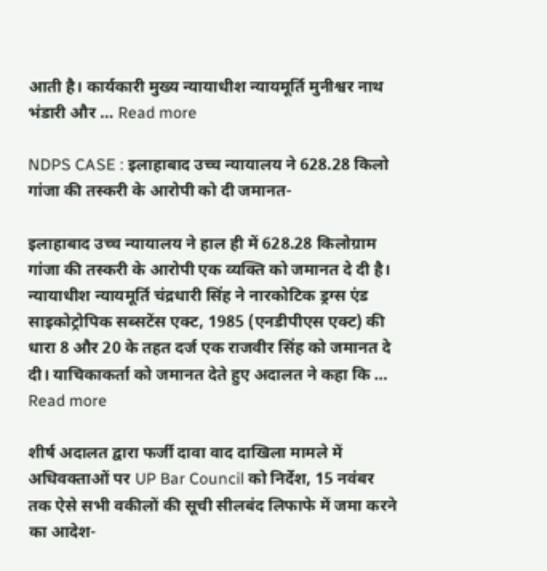आती है। कार्यकारी मुख्य न्यायाधीश न्यायमूर्ति मुनीश्वर नाथ भंडारी और … Read more

NDPS CASE : इलाहाबाद उच्च न्यायालय ने 628.28 किलो गांजा की तस्करी के आरोपी को दी जमानत-

इलाहाबाद उच्च न्यायालय ने हाल ही में 628.28 किलोग्राम गांजा की तस्करी के आरोपी एक व्यक्ति को जमानत दे दी है। न्यायाधीश न्यायमूर्ति चंद्रधारी सिंह ने नारकोटिक ड्रग्स एंड साइकोट्रोपिक सब्सटेंस एक्ट, 1985 (एनडीपीएस एक्ट) की धारा 8 और 20 के तहत दर्ज एक राजवीर सिंह को जमानत दे दी। याचिकाकर्ता को जमानत देते हुए अदालत ने कहा कि … Read more

शीर्ष अदालत द्वारा फर्जी दावा वाद दाखिला मामले में अधिवक्ताओं पर UP Bar Council को निर्देश, 15 नवंबर तक ऐसे सभी वकीलों की सूची सीलबंद लिफाफे में जमा करने का आदेश-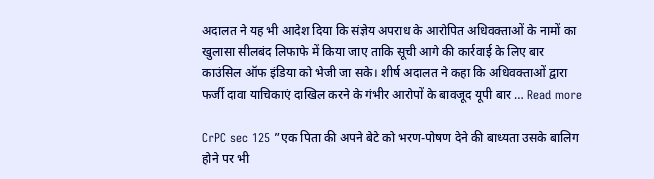अदालत ने यह भी आदेश दिया कि संज्ञेय अपराध के आरोपित अधिवक्ताओं के नामों का खुलासा सीलबंद लिफाफे में किया जाए ताकि सूची आगे की कार्रवाई के लिए बार काउंसिल ऑफ इंडिया को भेजी जा सके। शीर्ष अदालत ने कहा कि अधिवक्ताओं द्वारा फर्जी दावा याचिकाएं दाखिल करने के गंभीर आरोपों के बावजूद यूपी बार … Read more

CrPC sec 125 ”एक पिता की अपने बेटे को भरण-पोषण देने की बाध्यता उसके बालिग होने पर भी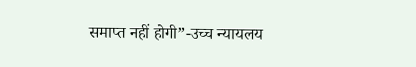समाप्त नहीं होगी”-उच्च न्यायलय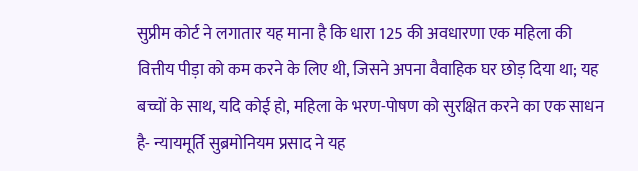सुप्रीम कोर्ट ने लगातार यह माना है कि धारा 125 की अवधारणा एक महिला की वित्तीय पीड़ा को कम करने के लिए थी, जिसने अपना वैवाहिक घर छोड़ दिया था; यह बच्चों के साथ, यदि कोई हो, महिला के भरण-पोषण को सुरक्षित करने का एक साधन है- न्यायमूर्ति सुब्रमोनियम प्रसाद ने यह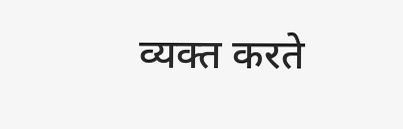व्यक्त करते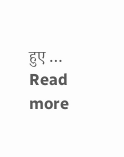हुए … Read more